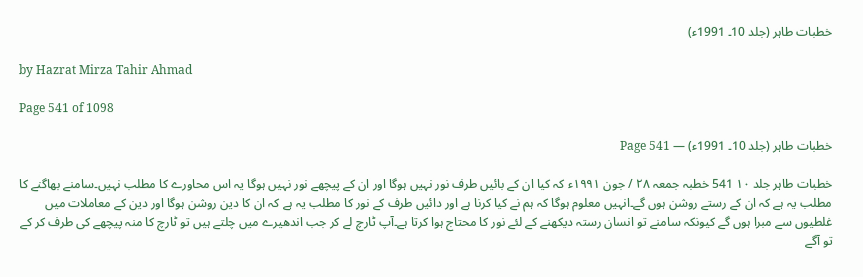خطبات طاہر (جلد 10۔ 1991ء)

by Hazrat Mirza Tahir Ahmad

Page 541 of 1098

خطبات طاہر (جلد 10۔ 1991ء) — Page 541

خطبات طاہر جلد ۱۰ 541 خطبہ جمعہ ۲۸ / جون ۱۹۹۱ء کہ کیا ان کے بائیں طرف نور نہیں ہوگا اور ان کے پیچھے نور نہیں ہوگا یہ اس محاورے کا مطلب نہیں۔سامنے بھاگنے کا مطلب یہ ہے کہ ان کے رستے روشن ہوں گے۔انہیں معلوم ہوگا کہ ہم نے کیا کرنا ہے اور دائیں طرف کے نور کا مطلب یہ ہے کہ ان کا دین روشن ہوگا اور دین کے معاملات میں غلطیوں سے مبرا ہوں گے کیونکہ سامنے تو انسان رستہ دیکھنے کے لئے نور کا محتاج ہوا کرتا ہے۔آپ ٹارچ لے کر جب اندھیرے میں چلتے ہیں تو ٹارچ کا منہ پیچھے کی طرف کر کے تو آگے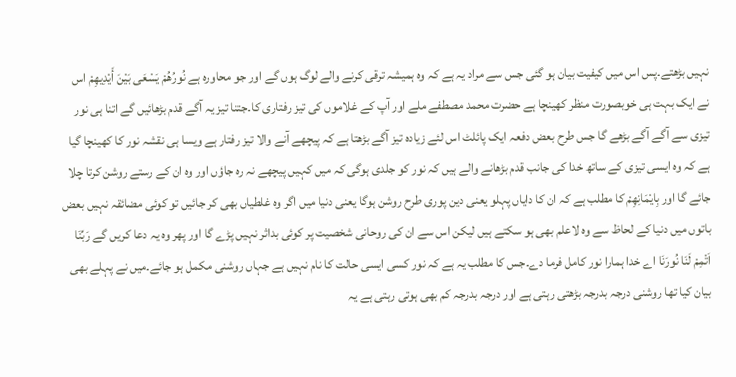نہیں بڑھتے۔پس اس میں کیفیت بیان ہو گئی جس سے مراد یہ ہے کہ وہ ہمیشہ ترقی کرنے والے لوگ ہوں گے اور جو محاورہ ہے نُورُهُمْ يَسْعَی بَيْنَ أَيْدِيهِمْ اس نے ایک بہت ہی خوبصورت منظر کھینچا ہے حضرت محمد مصطفے ملے اور آپ کے غلاموں کی تیز رفتاری کا۔جتنا تیز یہ آگے قدم بڑھائیں گے اتنا ہی نور تیزی سے آگے آگے بڑھے گا جس طرح بعض دفعہ ایک پائلٹ اس لئے زیادہ تیز آگے بڑھتا ہے کہ پیچھے آنے والا تیز رفتار ہے ویسا ہی نقشہ نور کا کھینچا گیا ہے کہ وہ ایسی تیزی کے ساتھ خدا کی جانب قدم بڑھانے والے ہیں کہ نور کو جلدی ہوگی کہ میں کہیں پیچھے نہ رہ جاؤں اور وہ ان کے رستے روشن کرتا چلا جائے گا اور بِايْمَانِهِمْ کا مطلب ہے کہ ان کا دایاں پہلو یعنی دین پوری طرح روشن ہوگا یعنی دنیا میں اگر وہ غلطیاں بھی کر جائیں تو کوئی مضائقہ نہیں بعض باتوں میں دنیا کے لحاظ سے وہ لاعلم بھی ہو سکتے ہیں لیکن اس سے ان کی روحانی شخصیت پر کوئی بداثر نہیں پڑے گا اور پھر وہ یہ دعا کریں گے رَبِّنَا اَتْمِمْ لَنَا نُورَنَا اے خدا ہمارا نور کامل فرما دے۔جس کا مطلب یہ ہے کہ نور کسی ایسی حالت کا نام نہیں ہے جہاں روشنی مکمل ہو جائے۔میں نے پہلے بھی بیان کیا تھا روشنی درجہ بدرجہ بڑھتی رہتی ہے اور درجہ بدرجہ کم بھی ہوتی رہتی ہے یہ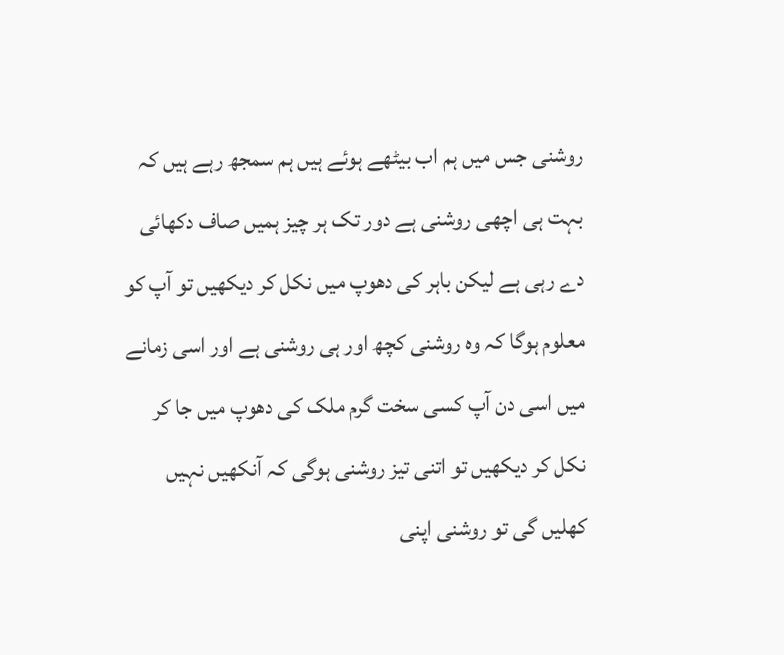روشنی جس میں ہم اب بیٹھے ہوئے ہیں ہم سمجھ رہے ہیں کہ بہت ہی اچھی روشنی ہے دور تک ہر چیز ہمیں صاف دکھائی دے رہی ہے لیکن باہر کی دھوپ میں نکل کر دیکھیں تو آپ کو معلوم ہوگا کہ وہ روشنی کچھ اور ہی روشنی ہے اور اسی زمانے میں اسی دن آپ کسی سخت گرم ملک کی دھوپ میں جا کر نکل کر دیکھیں تو اتنی تیز روشنی ہوگی کہ آنکھیں نہیں کھلیں گی تو روشنی اپنی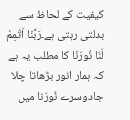کیفیت کے لحاظ سے بدلتی رہتی ہے۔رَبَّنَا اَتْمِمْ لَنَا نُورَنَا کا مطلب یہ ہے کہ ہمار انور بڑھاتا چلا جادوسرے نُورَنا میں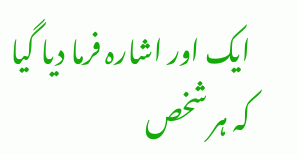ایک اور اشارہ فرما دیا گیا کہ ہر شخص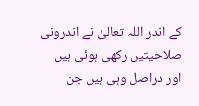کے اندر اللہ تعالیٰ نے اندرونی صلاحیتیں رکھی ہوئی ہیں اور دراصل وہی ہیں جن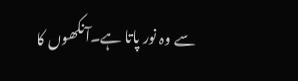سے وہ نور پاتا ہے۔آنکھوں کا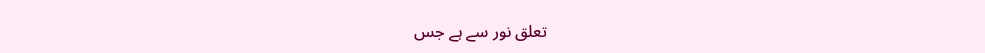تعلق نور سے ہے جس